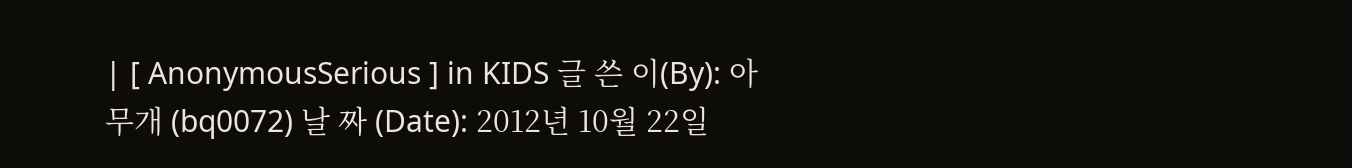| [ AnonymousSerious ] in KIDS 글 쓴 이(By): 아무개 (bq0072) 날 짜 (Date): 2012년 10월 22일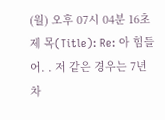(월) 오후 07시 04분 16초 제 목(Title): Re: 아 힘들어. . 저 같은 경우는 7년차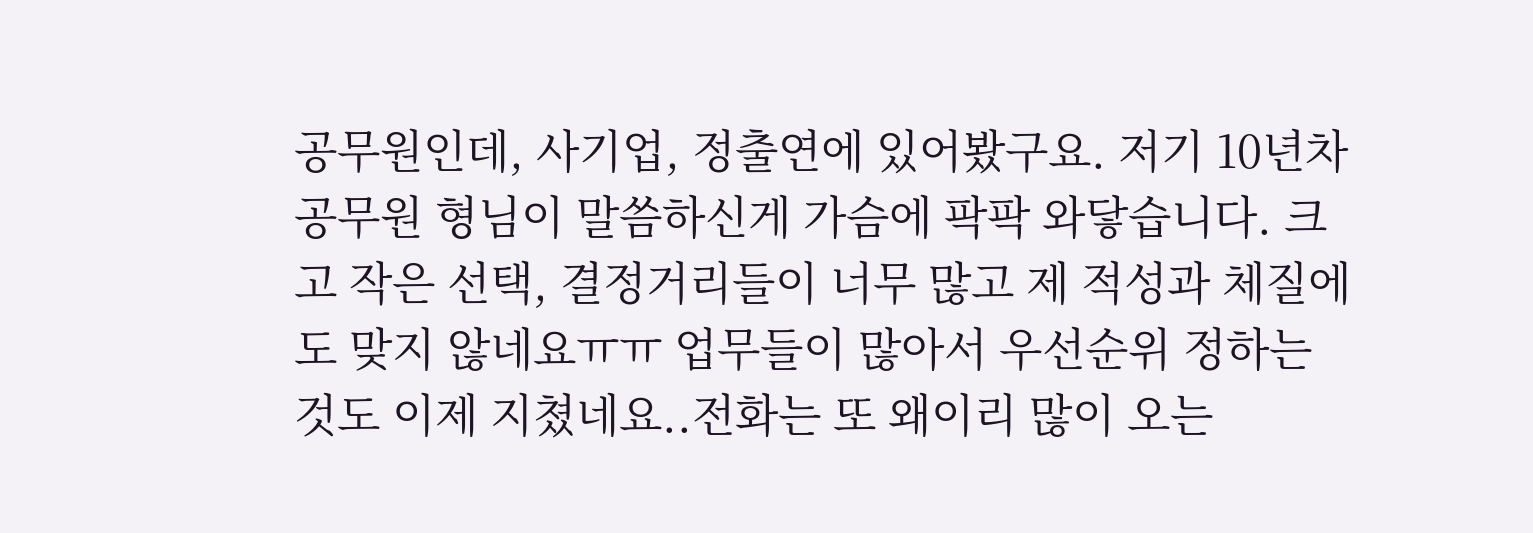공무원인데, 사기업, 정출연에 있어봤구요. 저기 10년차 공무원 형님이 말씀하신게 가슴에 팍팍 와닿습니다. 크고 작은 선택, 결정거리들이 너무 많고 제 적성과 체질에도 맞지 않네요ㅠㅠ 업무들이 많아서 우선순위 정하는 것도 이제 지쳤네요..전화는 또 왜이리 많이 오는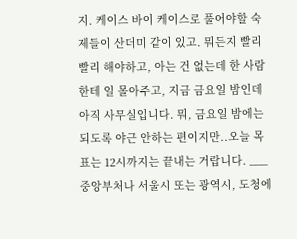지. 케이스 바이 케이스로 풀어야할 숙제들이 산더미 같이 있고. 뭐든지 빨리빨리 해야하고, 아는 건 없는데 한 사람한테 일 몰아주고, 지금 금요일 밤인데 아직 사무실입니다. 뭐, 금요일 밤에는 되도록 야근 안하는 편이지만..오늘 목표는 12시까지는 끝내는 거랍니다. ___ 중앙부처나 서울시 또는 광역시, 도청에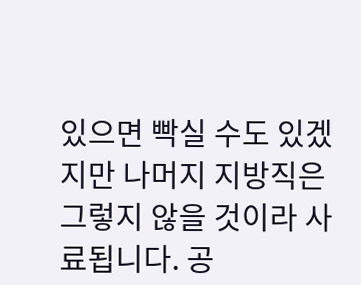있으면 빡실 수도 있겠지만 나머지 지방직은 그렇지 않을 것이라 사료됩니다. 공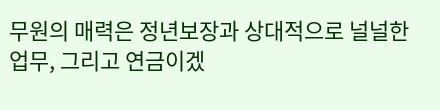무원의 매력은 정년보장과 상대적으로 널널한 업무, 그리고 연금이겠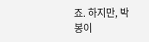죠. 하지만, 박봉이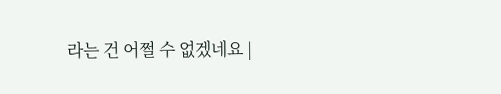라는 건 어쩔 수 없겠네요 |